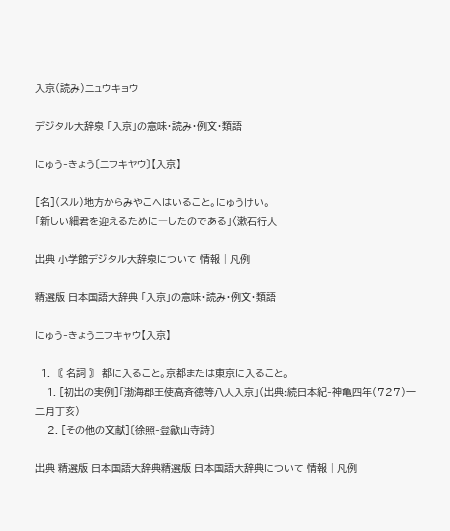入京(読み)ニュウキョウ

デジタル大辞泉 「入京」の意味・読み・例文・類語

にゅう‐きょう〔ニフキヤウ〕【入京】

[名](スル)地方からみやこへはいること。にゅうけい。
「新しい細君を迎えるために―したのである」〈漱石行人

出典 小学館デジタル大辞泉について 情報 | 凡例

精選版 日本国語大辞典 「入京」の意味・読み・例文・類語

にゅう‐きょうニフキャウ【入京】

  1. 〘 名詞 〙 都に入ること。京都または東京に入ること。
    1. [初出の実例]「渤海郡王使高斉徳等八人入京」(出典:続日本紀‐神亀四年(727)一二月丁亥)
    2. [その他の文献]〔徐照‐登歙山寺詩〕

出典 精選版 日本国語大辞典精選版 日本国語大辞典について 情報 | 凡例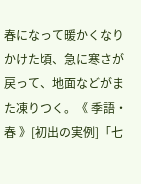春になって暖かくなりかけた頃、急に寒さが戻って、地面などがまた凍りつく。《 季語・春 》[初出の実例]「七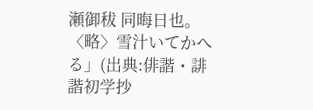瀬御秡 同晦日也。〈略〉雪汁いてかへる」(出典:俳諧・誹諧初学抄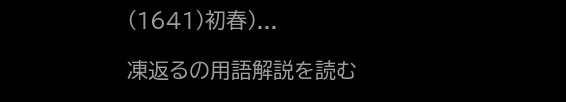(1641)初春)...

凍返るの用語解説を読む